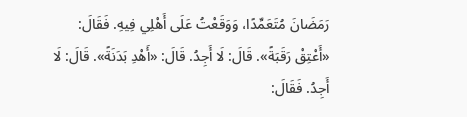رَمَضَانَ مُتَعَمِّدًا، وَوَقَعْتُ عَلَى أَهْلِي فِيهِ. فَقَالَ: «أَعْتِقْ رَقَبَةً». قَالَ: لَا أَجِدُ. قَالَ: «أَهْدِ بَدَنَةً». قَالَ: لَا أَجِدُ. فَقَالَ: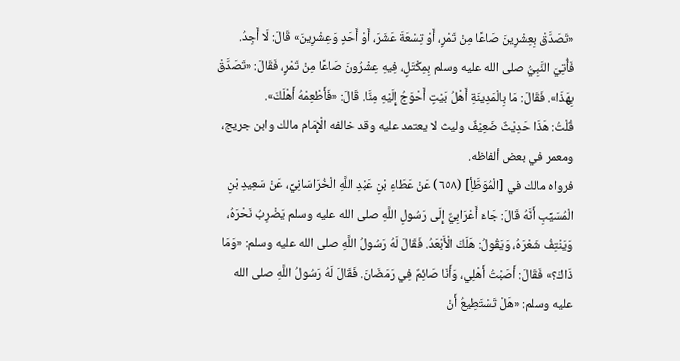«تَصَدَّقْ بِعِشْرِينَ صَاعًا مِنْ تَمْرٍ، أَوْ تِسْعَةَ عَشَرَ، أَوْ أَحَدٍ وَعِشْرِينَ» قَالَ: لَا أَجِدُ. فَأُتِيَ النَّبِيُّ صلى الله عليه وسلم بِمِكْتَلٍ، فِيهِ عِشْرُونَ صَاعًا مِنْ تَمْرٍ، فَقَالَ: «تَصَدَّقْ بِهَذَا». فَقَالَ: مَا بِالْمَدِينَةِ أَهْلُ بَيْتٍ أَحْوَجُ إِلَيْهِ مِنَّا. قَالَ: «فَأَطْعِمْهُ أَهْلَكَ».
قُلْتُ: هَذَا حَدِيْثٌ ضَعِيْفٌ وليث لا يعتمد عليه وقد خالفه الْإِمَام مالك وابن جريج، ومعمر في بعض ألفاظه.
فرواه مالك في [الْمُوَطَّأِ] (٦٥٨) عَنْ عَطَاءِ بْنِ عَبْدِ اللَّهِ الْخُرَاسَانِيِّ، عَنْ سَعِيدِ بْنِ الْمُسَيِّبِ أَنَّهُ قَالَ: جَاءَ أَعْرَابِيٌّ إِلَى رَسُولِ اللَّهِ صلى الله عليه وسلم يَضْرِبُ نَحْرَهُ، وَيَنْتِفُ شَعْرَهُ، وَيَقُولُ: هَلَكَ الْأَبْعَدُ. فَقَالَ لَهُ رَسُولُ اللَّهِ صلى الله عليه وسلم: «وَمَا ذَاكَ؟» فَقَالَ: أَصَبْتُ أَهْلِي، وَأَنَا صَائِمٌ فِي رَمَضَانَ. فَقَالَ لَهُ رَسُولُ اللَّهِ صلى الله عليه وسلم: «هَلْ تَسْتَطِيعُ أَنْ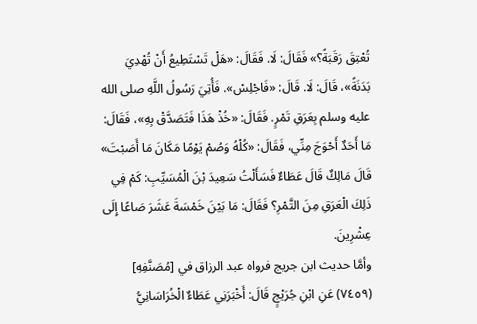تُعْتِقَ رَقَبَةً؟» فَقَالَ: لَا. فَقَالَ: «هَلْ تَسْتَطِيعُ أَنْ تُهْدِيَ بَدَنَةً»، قَالَ: لَا. قَالَ: «فَاجْلِسْ». فَأُتِيَ رَسُولُ اللَّهِ صلى الله عليه وسلم بِعَرَقِ تَمْرٍ. فَقَالَ: «خُذْ هَذَا فَتَصَدَّقْ بِهِ»، فَقَالَ: مَا أَحَدٌ أَحْوَجَ مِنِّي، فَقَالَ: «كُلْهُ وَصُمْ يَوْمًا مَكَانَ مَا أَصَبْتَ» قَالَ مَالِكٌ قَالَ عَطَاءٌ فَسَأَلْتُ سَعِيدَ بْنَ الْمُسَيِّبِ: كَمْ فِي ذَلِكَ الْعَرَقِ مِنَ التَّمْرِ؟ فَقَالَ: مَا بَيْنَ خَمْسَةَ عَشَرَ صَاعًا إِلَى عِشْرِينَ.
وأمَّا حديث ابن جريج فرواه عبد الرزاق في [مُصَنَّفِهِ] (٧٤٥٩) عَنِ ابْنِ جُرَيْجٍ قَالَ: أَخْبَرَنِي عَطَاءٌ الْخُرَاسَانِيُّ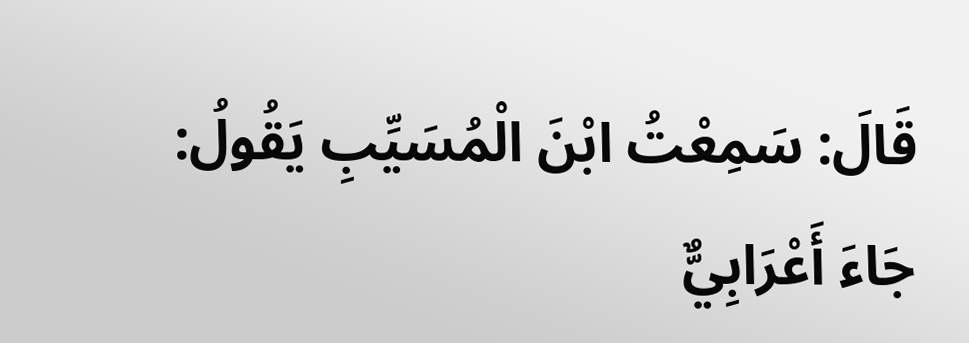قَالَ: سَمِعْتُ ابْنَ الْمُسَيِّبِ يَقُولُ: جَاءَ أَعْرَابِيٌّ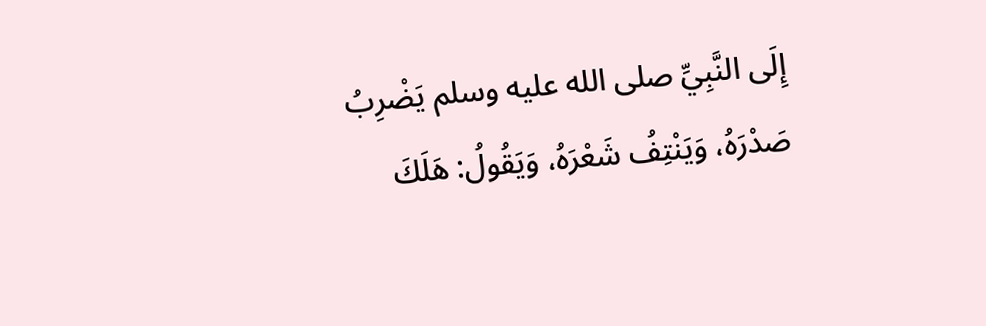إِلَى النَّبِيِّ صلى الله عليه وسلم يَضْرِبُ صَدْرَهُ، وَيَنْتِفُ شَعْرَهُ، وَيَقُولُ: هَلَكَ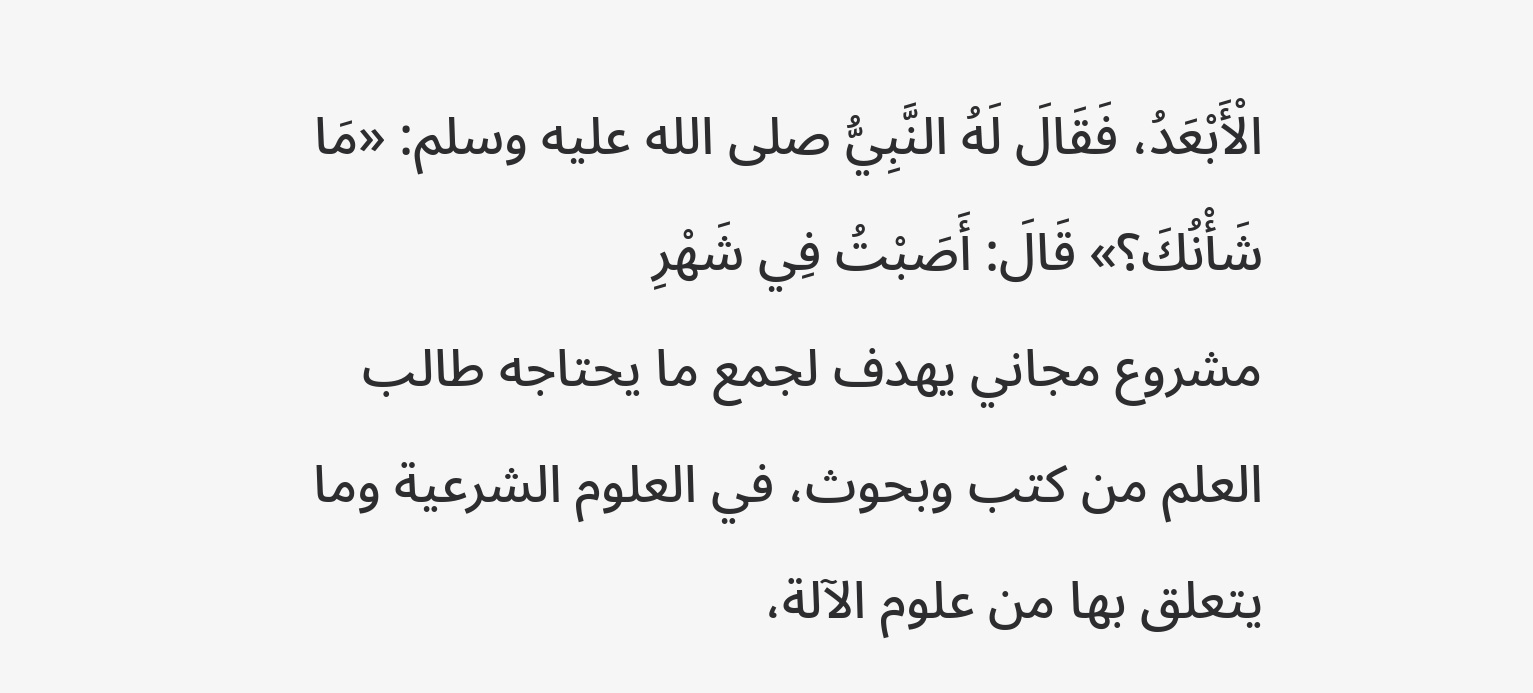الْأَبْعَدُ، فَقَالَ لَهُ النَّبِيُّ صلى الله عليه وسلم: «مَا شَأْنُكَ؟» قَالَ: أَصَبْتُ فِي شَهْرِ
مشروع مجاني يهدف لجمع ما يحتاجه طالب العلم من كتب وبحوث، في العلوم الشرعية وما يتعلق بها من علوم الآلة،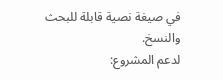في صيغة نصية قابلة للبحث والنسخ.
لدعم المشروع: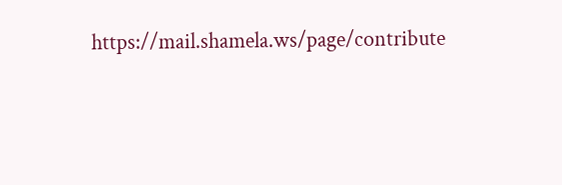https://mail.shamela.ws/page/contribute